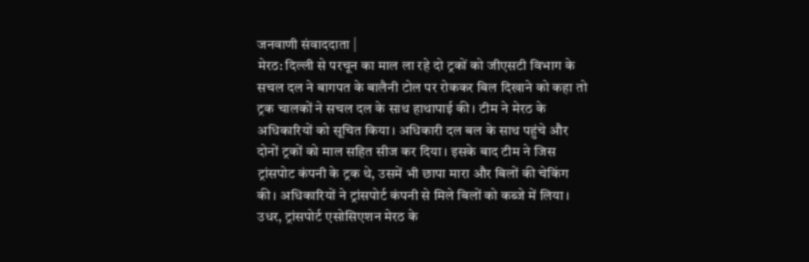जनवाणी संवाददाता |
मेरठ: दिल्ली से परचून का माल ला रहे दो ट्रकों को जीएसटी विभाग के सचल दल ने बागपत के बालैनी टोल पर रोककर बिल दिखाने को कहा तो ट्रक चालकों ने सचल दल के साथ हाथापाई की। टीम ने मेरठ के अधिकारियों को सूचित किया। अधिकारी दल बल के साथ पहुंचे और दोनों ट्रकों को माल सहित सीज कर दिया। इसके बाद टीम ने जिस ट्रांसपोट कंपनी के ट्रक थे, उसमें भी छापा मारा और बिलों की चेकिंग की। अधिकारियों ने ट्रांसपोर्ट कंपनी से मिले बिलों को कब्जे में लिया। उधर, ट्रांसपोर्ट एसोसिएशन मेरठ के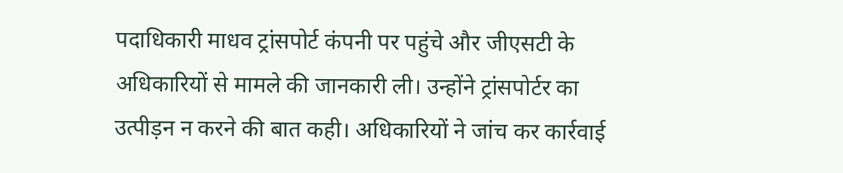पदाधिकारी माधव ट्रांसपोर्ट कंपनी पर पहुंचे और जीएसटी के अधिकारियों से मामले की जानकारी ली। उन्होंने ट्रांसपोर्टर का उत्पीड़न न करने की बात कही। अधिकारियों ने जांच कर कार्रवाई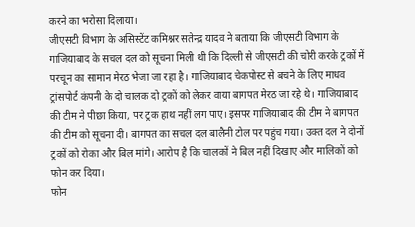करने का भरोसा दिलाया।
जीएसटी विभाग के असिस्टेंट कमिश्नर सतेन्द्र यादव ने बताया कि जीएसटी विभाग के गाजियाबाद के सचल दल को सूचना मिली थी कि दिल्ली से जीएसटी की चोरी करके ट्रकों में परचून का सामान मेरठ भेजा जा रहा है। गाजियाबाद चेकपोस्ट से बचने के लिए माधव ट्रांसपोर्ट कंपनी के दो चालक दो ट्रकों को लेकर वाया बागपत मेरठ जा रहे थे। गाजियाबाद की टीम ने पीछा किया, पर ट्रक हाथ नहीं लग पाए। इसपर गाजियाबाद की टीम ने बागपत की टीम को सूचना दी। बागपत का सचल दल बालैनी टोल पर पहुंच गया। उक्त दल ने दोनों ट्रकों को रोका और बिल मांगे। आरोप है कि चालकों ने बिल नहीं दिखाए और मालिकों को फोन कर दिया।
फोन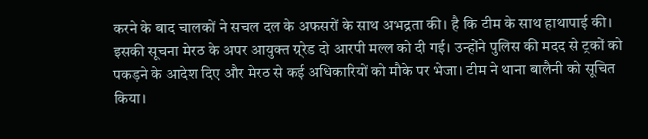करने के बाद चालकों ने सचल दल के अफसरों के साथ अभद्रता की। है कि टीम के साथ हाथापाई की। इसकी सूचना मेरठ के अपर आयुक्त ग्र्रेड दो आरपी मल्ल को दी गई। उन्होंने पुलिस की मदद से ट्रकों को पकड़ने के आदेश दिए और मेरठ से कई अधिकारियों को मौके पर भेजा। टीम ने थाना बालैनी को सूचित किया।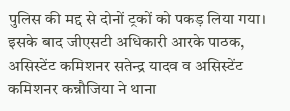पुलिस की मद्द से दोनों ट्रकों को पकड़ लिया गया। इसके बाद जीएसटी अधिकारी आरके पाठक, असिस्टेंट कमिशनर सतेन्द्र यादव व असिस्टेंट कमिशनर कन्नौजिया ने थाना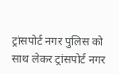ट्रांसपोर्ट नगर पुलिस को साथ लेकर ट्रांसपोर्ट नगर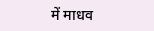में माधव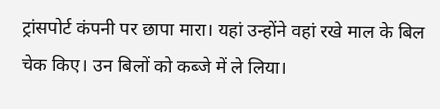ट्रांसपोर्ट कंपनी पर छापा मारा। यहां उन्होंने वहां रखे माल के बिल चेक किए। उन बिलों को कब्जे में ले लिया।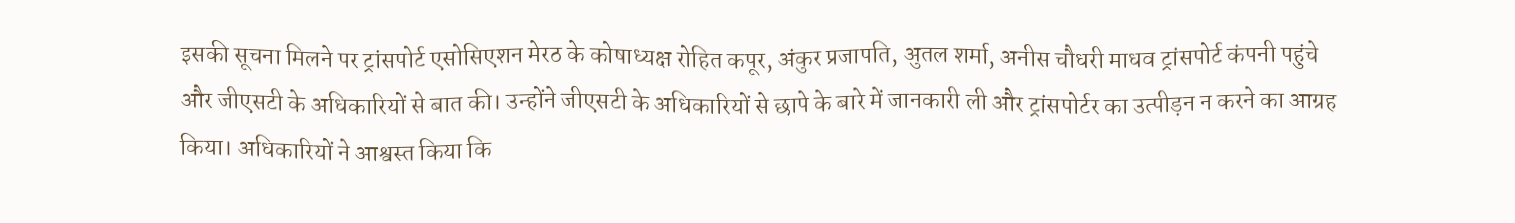इसकी सूचना मिलने पर ट्रांसपोर्ट एसोसिएशन मेरठ के कोषाध्यक्ष रोहित कपूर, अंकुर प्रजापति, अुतल शर्मा, अनीस चौधरी माधव ट्रांसपोर्ट कंपनी पहुंचे और जीएसटी के अधिकारियों से बात की। उन्होंने जीएसटी के अधिकारियों से छापे के बारे में जानकारी ली और ट्रांसपोर्टर का उत्पीड़न न करने का आग्रह किया। अधिकारियों ने आश्वस्त किया कि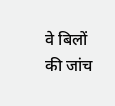वे बिलों की जांच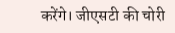करेंगे। जीएसटी की चोरी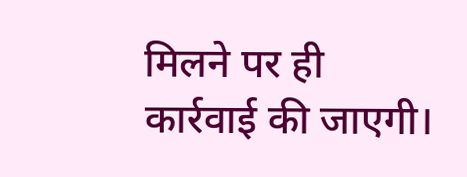मिलने पर ही कार्रवाई की जाएगी।